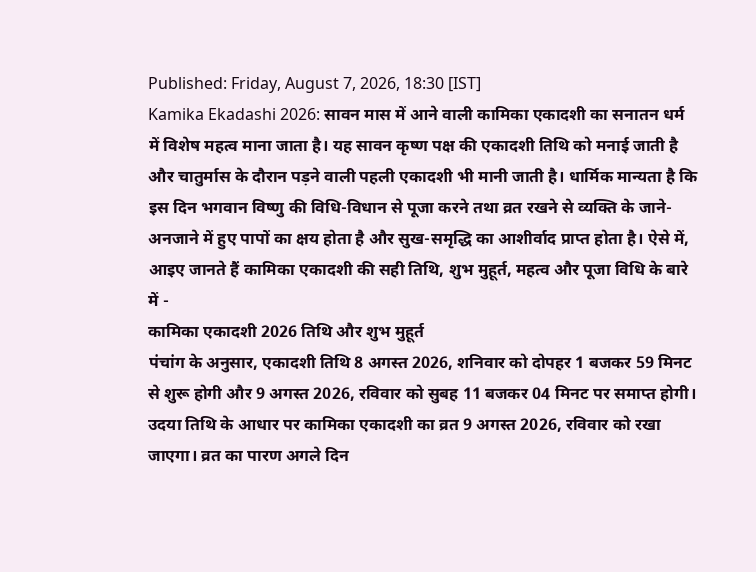Published: Friday, August 7, 2026, 18:30 [IST]
Kamika Ekadashi 2026: सावन मास में आने वाली कामिका एकादशी का सनातन धर्म में विशेष महत्व माना जाता है। यह सावन कृष्ण पक्ष की एकादशी तिथि को मनाई जाती है और चातुर्मास के दौरान पड़ने वाली पहली एकादशी भी मानी जाती है। धार्मिक मान्यता है कि इस दिन भगवान विष्णु की विधि-विधान से पूजा करने तथा व्रत रखने से व्यक्ति के जाने-अनजाने में हुए पापों का क्षय होता है और सुख-समृद्धि का आशीर्वाद प्राप्त होता है। ऐसे में, आइए जानते हैं कामिका एकादशी की सही तिथि, शुभ मुहूर्त, महत्व और पूजा विधि के बारे में -
कामिका एकादशी 2026 तिथि और शुभ मुहूर्त
पंचांग के अनुसार, एकादशी तिथि 8 अगस्त 2026, शनिवार को दोपहर 1 बजकर 59 मिनट से शुरू होगी और 9 अगस्त 2026, रविवार को सुबह 11 बजकर 04 मिनट पर समाप्त होगी। उदया तिथि के आधार पर कामिका एकादशी का व्रत 9 अगस्त 2026, रविवार को रखा जाएगा। व्रत का पारण अगले दिन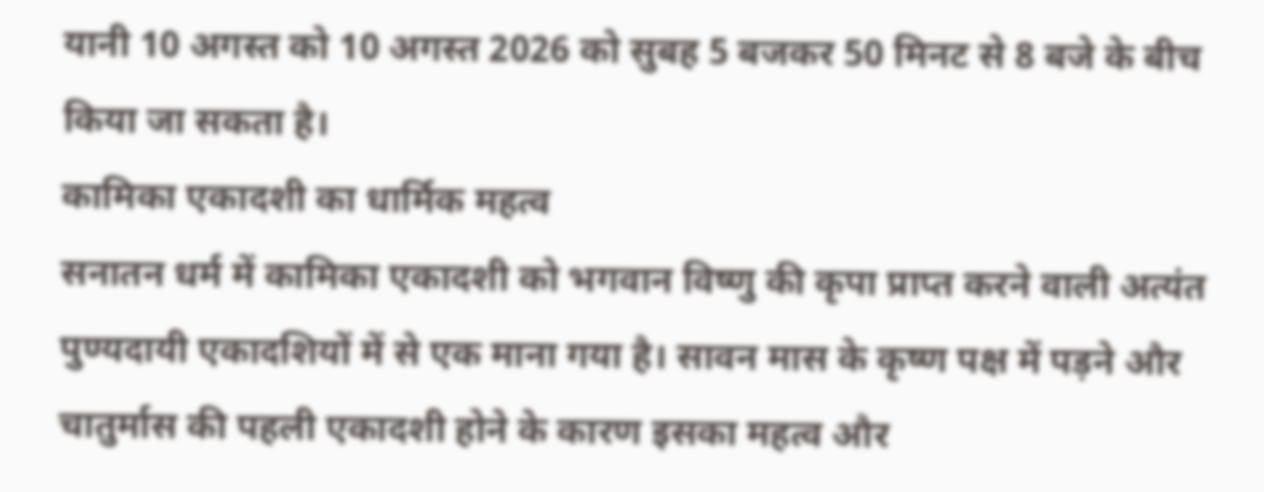यानी 10 अगस्त को 10 अगस्त 2026 को सुबह 5 बजकर 50 मिनट से 8 बजे के बीच किया जा सकता है।
कामिका एकादशी का धार्मिक महत्व
सनातन धर्म में कामिका एकादशी को भगवान विष्णु की कृपा प्राप्त करने वाली अत्यंत पुण्यदायी एकादशियों में से एक माना गया है। सावन मास के कृष्ण पक्ष में पड़ने और चातुर्मास की पहली एकादशी होने के कारण इसका महत्व और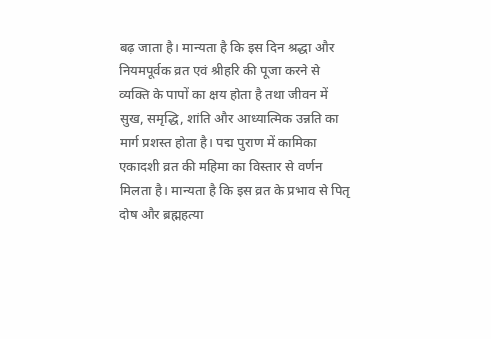बढ़ जाता है। मान्यता है कि इस दिन श्रद्धा और नियमपूर्वक व्रत एवं श्रीहरि की पूजा करने से व्यक्ति के पापों का क्षय होता है तथा जीवन में सुख, समृद्धि, शांति और आध्यात्मिक उन्नति का मार्ग प्रशस्त होता है। पद्म पुराण में कामिका एकादशी व्रत की महिमा का विस्तार से वर्णन मिलता है। मान्यता है कि इस व्रत के प्रभाव से पितृ दोष और ब्रह्महत्या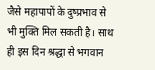जैसे महापापों के दुष्प्रभाव से भी मुक्ति मिल सकती है। साथ ही इस दिन श्रद्धा से भगवान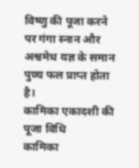विष्णु की पूजा करने पर गंगा स्नान और अश्वमेध यज्ञ के समान पुण्य फल प्राप्त होता है।
कामिका एकादशी की पूजा विधि
कामिका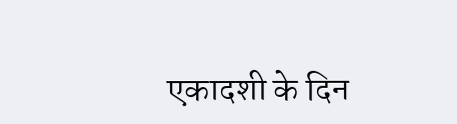एकादशी के दिन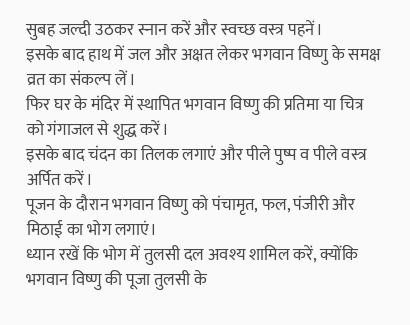सुबह जल्दी उठकर स्नान करें और स्वच्छ वस्त्र पहनें।
इसके बाद हाथ में जल और अक्षत लेकर भगवान विष्णु के समक्ष व्रत का संकल्प लें।
फिर घर के मंदिर में स्थापित भगवान विष्णु की प्रतिमा या चित्र को गंगाजल से शुद्ध करें।
इसके बाद चंदन का तिलक लगाएं और पीले पुष्प व पीले वस्त्र अर्पित करें।
पूजन के दौरान भगवान विष्णु को पंचामृत, फल, पंजीरी और मिठाई का भोग लगाएं।
ध्यान रखें कि भोग में तुलसी दल अवश्य शामिल करें, क्योंकि भगवान विष्णु की पूजा तुलसी के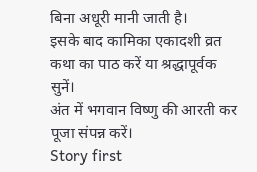बिना अधूरी मानी जाती है।
इसके बाद कामिका एकादशी व्रत कथा का पाठ करें या श्रद्धापूर्वक सुनें।
अंत में भगवान विष्णु की आरती कर पूजा संपन्न करें।
Story first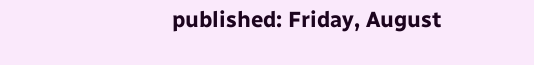published: Friday, August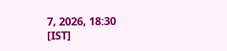7, 2026, 18:30 [IST]